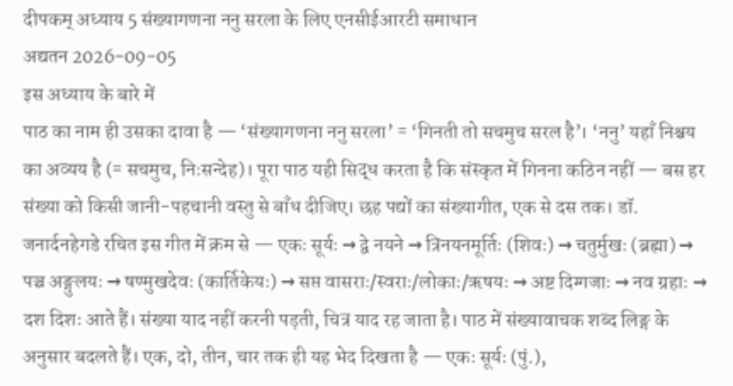दीपकम् अध्याय 5 संख्यागणना ननु सरला के लिए एनसीईआरटी समाधान
अद्यतन 2026-09-05
इस अध्याय के बारे में
पाठ का नाम ही उसका दावा है — ‘संख्यागणना ननु सरला’ = ‘गिनती तो सचमुच सरल है’। ‘ननु’ यहाँ निश्चय का अव्यय है (= सचमुच, निःसन्देह)। पूरा पाठ यही सिद्ध करता है कि संस्कृत में गिनना कठिन नहीं — बस हर संख्या को किसी जानी-पहचानी वस्तु से बाँध दीजिए। छह पद्यों का संख्यागीत, एक से दस तक। डॉ. जनार्दनहेगडे रचित इस गीत में क्रम से — एकः सूर्यः → द्वे नयने → त्रिनयनमूर्तिः (शिवः) → चतुर्मुखः (ब्रह्मा) → पञ्च अङ्गुलयः → षण्मुखदेवः (कार्तिकेयः) → सप्त वासराः/स्वराः/लोकाः/ऋषयः → अष्ट दिग्गजाः → नव ग्रहाः → दश दिशः आते हैं। संख्या याद नहीं करनी पड़ती, चित्र याद रह जाता है। पाठ में संख्यावाचक शब्द लिङ्ग के अनुसार बदलते हैं। एक, दो, तीन, चार तक ही यह भेद दिखता है — एकः सूर्यः (पुं.),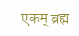एकम् ब्रह्म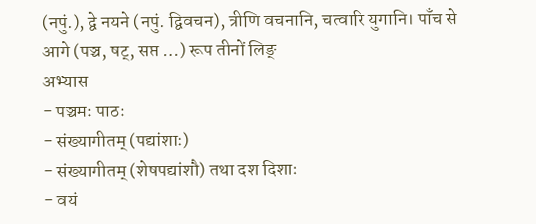(नपुं.), द्वे नयने (नपुं. द्विवचन), त्रीणि वचनानि, चत्वारि युगानि। पाँच से आगे (पञ्च, षट्, सप्त …) रूप तीनों लिङ्
अभ्यास
- पञ्चमः पाठः
- संख्यागीतम् (पद्यांशाः)
- संख्यागीतम् (शेषपद्यांशौ) तथा दश दिशाः
- वयं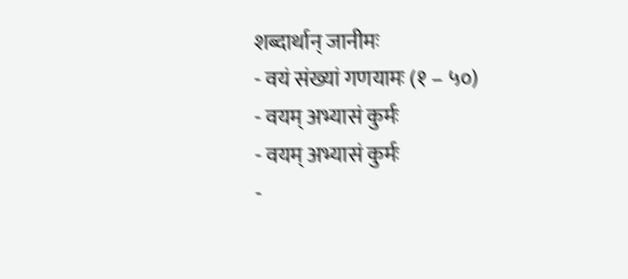शब्दार्थान् जानीमः
- वयं संख्यां गणयामः (१ – ५०)
- वयम् अभ्यासं कुर्मः
- वयम् अभ्यासं कुर्मः
-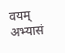वयम् अभ्यासं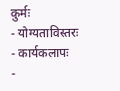कुर्मः
- योग्यताविस्तरः
- कार्यकलापः
-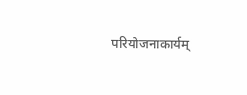परियोजनाकार्यम्